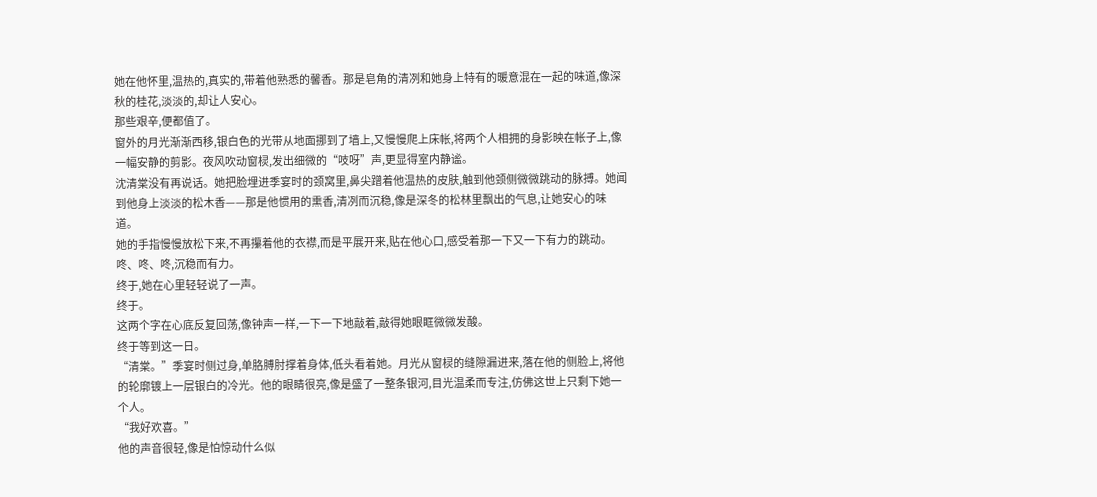她在他怀里,温热的,真实的,带着他熟悉的馨香。那是皂角的清冽和她身上特有的暖意混在一起的味道,像深秋的桂花,淡淡的,却让人安心。
那些艰辛,便都值了。
窗外的月光渐渐西移,银白色的光带从地面挪到了墙上,又慢慢爬上床帐,将两个人相拥的身影映在帐子上,像一幅安静的剪影。夜风吹动窗棂,发出细微的“吱呀”声,更显得室内静谧。
沈清棠没有再说话。她把脸埋进季宴时的颈窝里,鼻尖蹭着他温热的皮肤,触到他颈侧微微跳动的脉搏。她闻到他身上淡淡的松木香——那是他惯用的熏香,清冽而沉稳,像是深冬的松林里飘出的气息,让她安心的味道。
她的手指慢慢放松下来,不再攥着他的衣襟,而是平展开来,贴在他心口,感受着那一下又一下有力的跳动。
咚、咚、咚,沉稳而有力。
终于,她在心里轻轻说了一声。
终于。
这两个字在心底反复回荡,像钟声一样,一下一下地敲着,敲得她眼眶微微发酸。
终于等到这一日。
“清棠。”季宴时侧过身,单胳膊肘撑着身体,低头看着她。月光从窗棂的缝隙漏进来,落在他的侧脸上,将他的轮廓镀上一层银白的冷光。他的眼睛很亮,像是盛了一整条银河,目光温柔而专注,仿佛这世上只剩下她一个人。
“我好欢喜。”
他的声音很轻,像是怕惊动什么似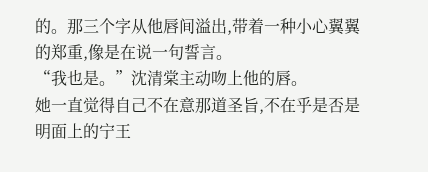的。那三个字从他唇间溢出,带着一种小心翼翼的郑重,像是在说一句誓言。
“我也是。”沈清棠主动吻上他的唇。
她一直觉得自己不在意那道圣旨,不在乎是否是明面上的宁王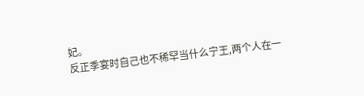妃。
反正季宴时自己也不稀罕当什么宁王,两个人在一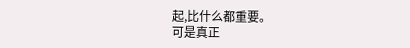起,比什么都重要。
可是真正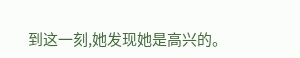到这一刻,她发现她是高兴的。